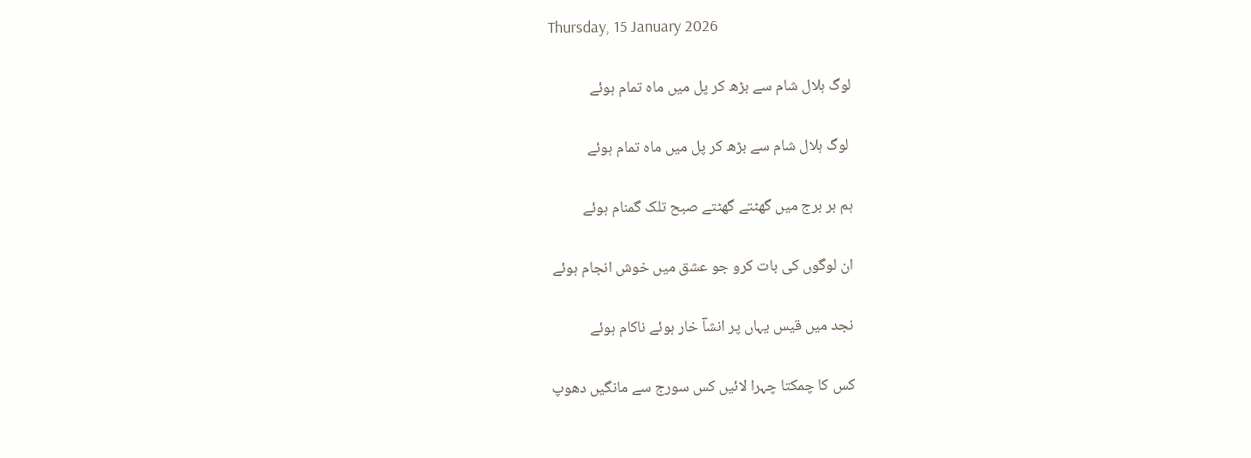Thursday, 15 January 2026

لوگ ہلال شام سے بڑھ کر پل میں ماہ تمام ہوئے

 لوگ ہلال شام سے بڑھ کر پل میں ماہ تمام ہوئے

ہم ہر برج میں گھٹتے گھٹتے صبح تلک گمنام ہوئے

ان لوگوں کی بات کرو جو عشق میں خوش انجام ہوئے

نجد میں قیس یہاں پر انشاؔ خار ہوئے ناکام ہوئے

کس کا چمکتا چہرا لائیں کس سورج سے مانگیں دھوپ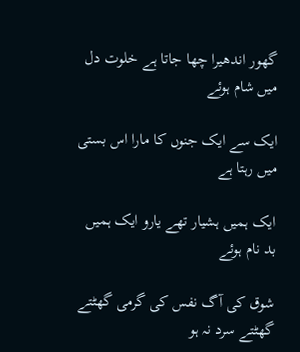گھور اندھیرا چھا جاتا ہے خلوت دل میں شام ہوئے

ایک سے ایک جنوں کا مارا اس بستی میں رہتا ہے

ایک ہمیں ہشیار تھے یارو ایک ہمیں بد نام ہوئے

شوق کی آگ نفس کی گرمی گھٹتے گھٹتے سرد نہ ہو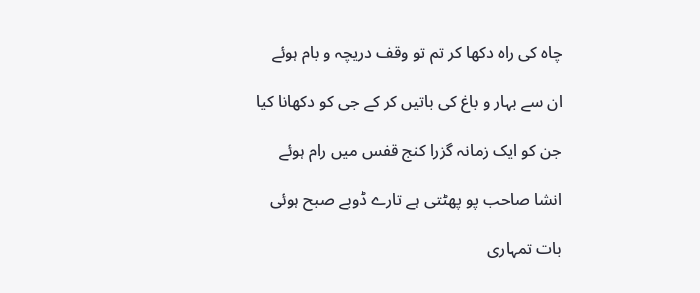چاہ کی راہ دکھا کر تم تو وقف دریچہ و بام ہوئے

ان سے بہار و باغ کی باتیں کر کے جی کو دکھانا کیا

جن کو ایک زمانہ گزرا کنج قفس میں رام ہوئے

انشا صاحب پو پھٹتی ہے تارے ڈوبے صبح ہوئی

بات تمہاری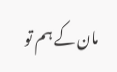مان کے ہم تو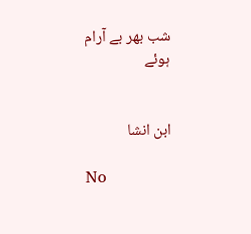شب بھر بے آرام ہوئے


ابن انشا

No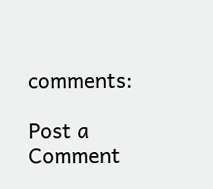comments:

Post a Comment